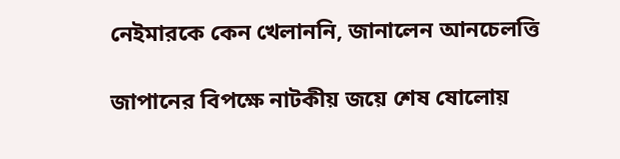নেইমারকে কেন খেলাননি, জানালেন আনচেলত্তি

জাপানের বিপক্ষে নাটকীয় জয়ে শেষ ষোলোয়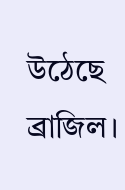উঠেছে ব্রাজিল।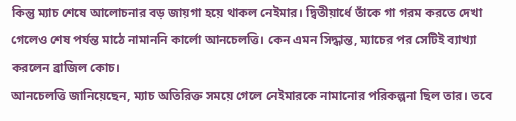কিন্তু ম্যাচ শেষে আলোচনার বড় জায়গা হয়ে থাকল নেইমার। দ্বিতীয়ার্ধে তাঁকে গা গরম করতে দেখা গেলেও শেষ পর্যন্ত মাঠে নামাননি কার্লো আনচেলত্তি। কেন এমন সিদ্ধান্ত, ম্যাচের পর সেটিই ব্যাখ্যা করলেন ব্রাজিল কোচ।
আনচেলত্তি জানিয়েছেন, ম্যাচ অতিরিক্ত সময়ে গেলে নেইমারকে নামানোর পরিকল্পনা ছিল তার। তবে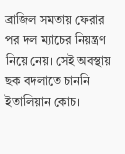ব্রাজিল সমতায় ফেরার পর দল ম্যাচের নিয়ন্ত্রণ নিয়ে নেয়। সেই অবস্থায় ছক বদলাতে চাননি ইতালিয়ান কোচ।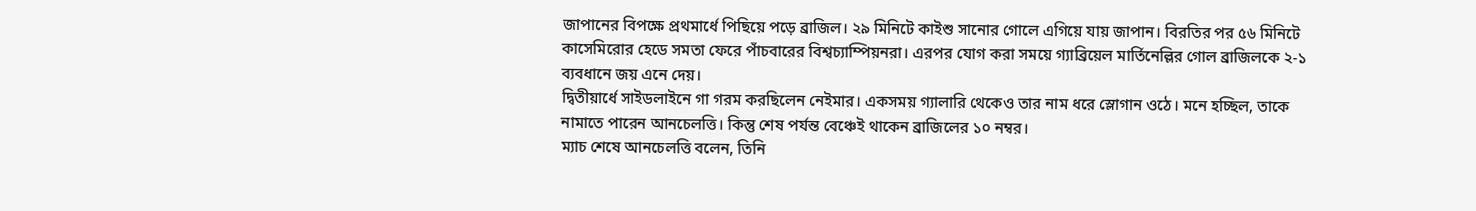জাপানের বিপক্ষে প্রথমার্ধে পিছিয়ে পড়ে ব্রাজিল। ২৯ মিনিটে কাইশু সানোর গোলে এগিয়ে যায় জাপান। বিরতির পর ৫৬ মিনিটে কাসেমিরোর হেডে সমতা ফেরে পাঁচবারের বিশ্বচ্যাম্পিয়নরা। এরপর যোগ করা সময়ে গ্যাব্রিয়েল মার্তিনেল্লির গোল ব্রাজিলকে ২-১ ব্যবধানে জয় এনে দেয়।
দ্বিতীয়ার্ধে সাইডলাইনে গা গরম করছিলেন নেইমার। একসময় গ্যালারি থেকেও তার নাম ধরে স্লোগান ওঠে। মনে হচ্ছিল, তাকে নামাতে পারেন আনচেলত্তি। কিন্তু শেষ পর্যন্ত বেঞ্চেই থাকেন ব্রাজিলের ১০ নম্বর।
ম্যাচ শেষে আনচেলত্তি বলেন, তিনি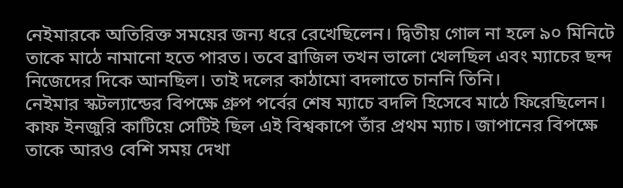নেইমারকে অতিরিক্ত সময়ের জন্য ধরে রেখেছিলেন। দ্বিতীয় গোল না হলে ৯০ মিনিটে তাকে মাঠে নামানো হতে পারত। তবে ব্রাজিল তখন ভালো খেলছিল এবং ম্যাচের ছন্দ নিজেদের দিকে আনছিল। তাই দলের কাঠামো বদলাতে চাননি তিনি।
নেইমার স্কটল্যান্ডের বিপক্ষে গ্রুপ পর্বের শেষ ম্যাচে বদলি হিসেবে মাঠে ফিরেছিলেন। কাফ ইনজুরি কাটিয়ে সেটিই ছিল এই বিশ্বকাপে তাঁর প্রথম ম্যাচ। জাপানের বিপক্ষে তাকে আরও বেশি সময় দেখা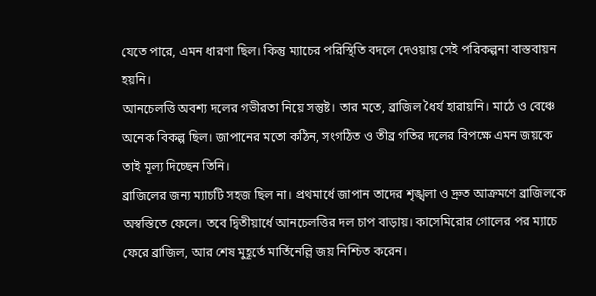যেতে পারে, এমন ধারণা ছিল। কিন্তু ম্যাচের পরিস্থিতি বদলে দেওয়ায় সেই পরিকল্পনা বাস্তবায়ন হয়নি।
আনচেলত্তি অবশ্য দলের গভীরতা নিয়ে সন্তুষ্ট। তার মতে, ব্রাজিল ধৈর্য হারায়নি। মাঠে ও বেঞ্চে অনেক বিকল্প ছিল। জাপানের মতো কঠিন, সংগঠিত ও তীব্র গতির দলের বিপক্ষে এমন জয়কে তাই মূল্য দিচ্ছেন তিনি।
ব্রাজিলের জন্য ম্যাচটি সহজ ছিল না। প্রথমার্ধে জাপান তাদের শৃঙ্খলা ও দ্রুত আক্রমণে ব্রাজিলকে অস্বস্তিতে ফেলে। তবে দ্বিতীয়ার্ধে আনচেলত্তির দল চাপ বাড়ায়। কাসেমিরোর গোলের পর ম্যাচে ফেরে ব্রাজিল, আর শেষ মুহূর্তে মার্তিনেল্লি জয় নিশ্চিত করেন।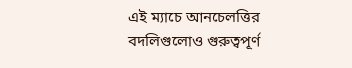এই ম্যাচে আনচেলত্তির বদলিগুলোও গুরুত্বপূর্ণ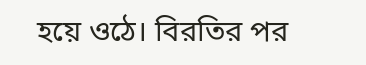হয়ে ওঠে। বিরতির পর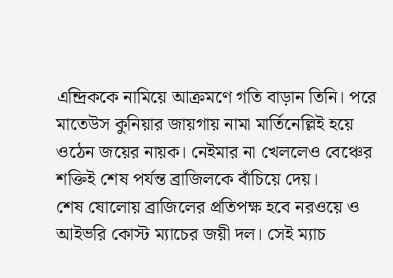এন্দ্রিককে নামিয়ে আক্রমণে গতি বাড়ান তিনি। পরে মাতেউস কুনিয়ার জায়গায় নামা মার্তিনেল্লিই হয়ে ওঠেন জয়ের নায়ক। নেইমার না খেললেও বেঞ্চের শক্তিই শেষ পর্যন্ত ব্রাজিলকে বাঁচিয়ে দেয়।
শেষ ষোলোয় ব্রাজিলের প্রতিপক্ষ হবে নরওয়ে ও আইভরি কোস্ট ম্যাচের জয়ী দল। সেই ম্যাচ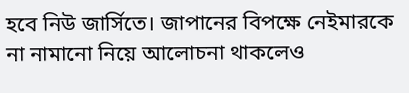হবে নিউ জার্সিতে। জাপানের বিপক্ষে নেইমারকে না নামানো নিয়ে আলোচনা থাকলেও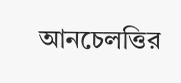আনচেলত্তির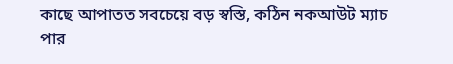কাছে আপাতত সবচেয়ে বড় স্বস্তি, কঠিন নকআউট ম্যাচ পার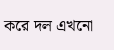করে দল এখনো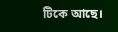টিকে আছে।